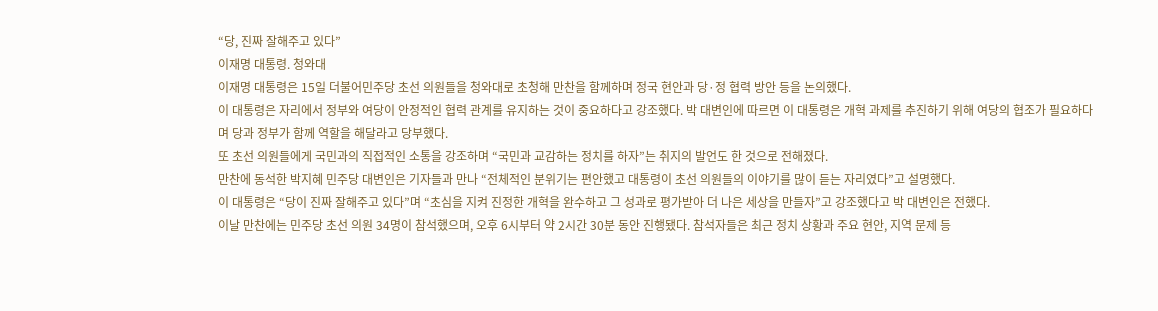“당, 진짜 잘해주고 있다”
이재명 대통령. 청와대
이재명 대통령은 15일 더불어민주당 초선 의원들을 청와대로 초청해 만찬을 함께하며 정국 현안과 당·정 협력 방안 등을 논의했다.
이 대통령은 자리에서 정부와 여당이 안정적인 협력 관계를 유지하는 것이 중요하다고 강조했다. 박 대변인에 따르면 이 대통령은 개혁 과제를 추진하기 위해 여당의 협조가 필요하다며 당과 정부가 함께 역할을 해달라고 당부했다.
또 초선 의원들에게 국민과의 직접적인 소통을 강조하며 “국민과 교감하는 정치를 하자”는 취지의 발언도 한 것으로 전해졌다.
만찬에 동석한 박지혜 민주당 대변인은 기자들과 만나 “전체적인 분위기는 편안했고 대통령이 초선 의원들의 이야기를 많이 듣는 자리였다”고 설명했다.
이 대통령은 “당이 진짜 잘해주고 있다”며 “초심을 지켜 진정한 개혁을 완수하고 그 성과로 평가받아 더 나은 세상을 만들자”고 강조했다고 박 대변인은 전했다.
이날 만찬에는 민주당 초선 의원 34명이 참석했으며, 오후 6시부터 약 2시간 30분 동안 진행됐다. 참석자들은 최근 정치 상황과 주요 현안, 지역 문제 등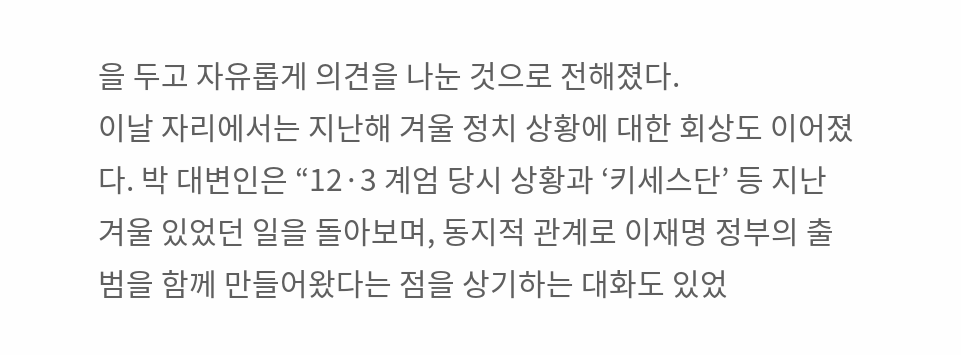을 두고 자유롭게 의견을 나눈 것으로 전해졌다.
이날 자리에서는 지난해 겨울 정치 상황에 대한 회상도 이어졌다. 박 대변인은 “12·3 계엄 당시 상황과 ‘키세스단’ 등 지난 겨울 있었던 일을 돌아보며, 동지적 관계로 이재명 정부의 출범을 함께 만들어왔다는 점을 상기하는 대화도 있었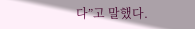다”고 말했다.